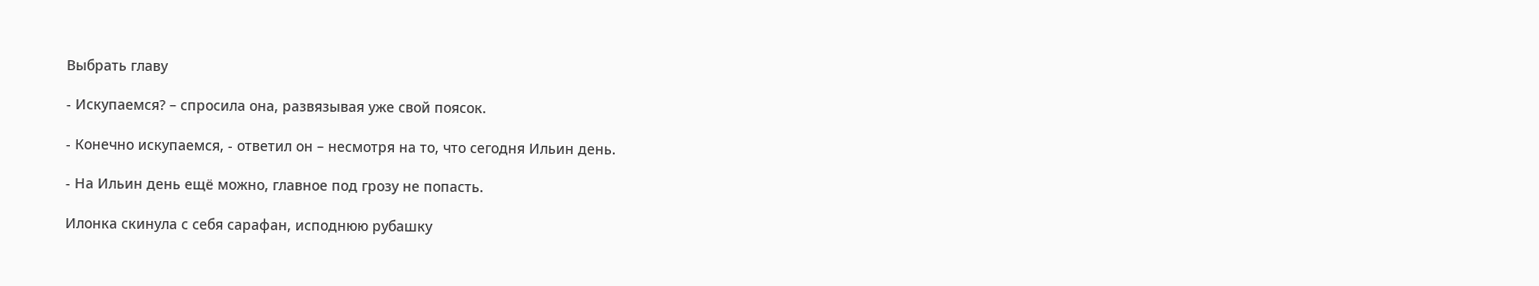Выбрать главу

- Искупаемся? – спросила она, развязывая уже свой поясок.

- Конечно искупаемся, - ответил он – несмотря на то, что сегодня Ильин день.

- На Ильин день ещё можно, главное под грозу не попасть.

Илонка скинула с себя сарафан, исподнюю рубашку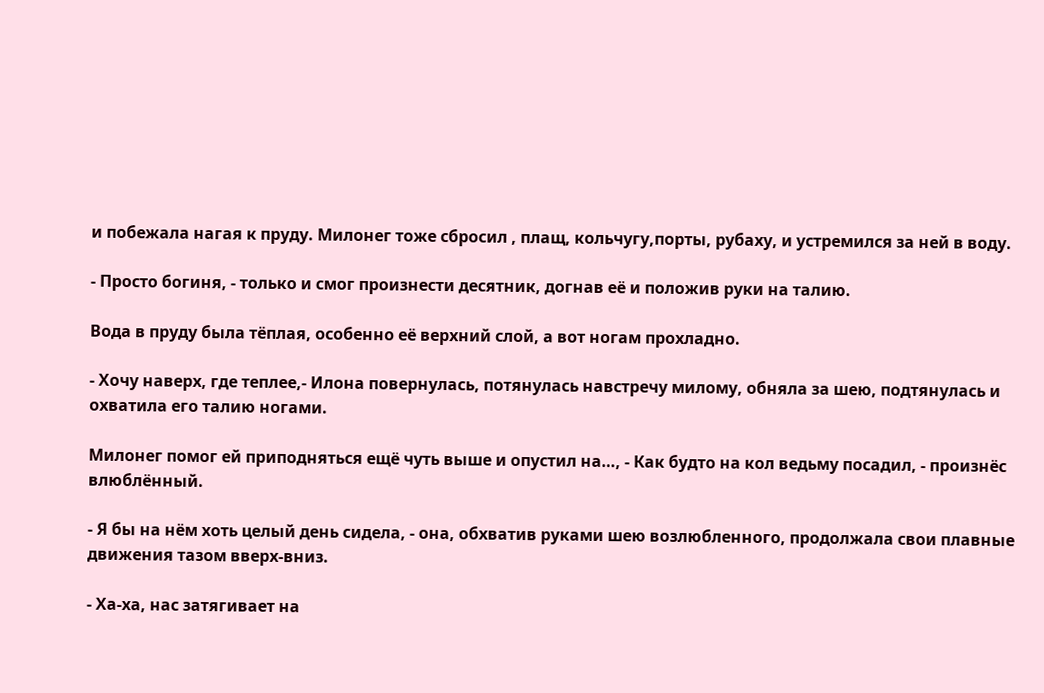и побежала нагая к пруду. Милонег тоже сбросил , плащ, кольчугу,порты, рубаху, и устремился за ней в воду.

- Просто богиня, - только и смог произнести десятник, догнав её и положив руки на талию.

Вода в пруду была тёплая, особенно её верхний слой, а вот ногам прохладно.

- Хочу наверх, где теплее,- Илона повернулась, потянулась навстречу милому, обняла за шею, подтянулась и охватила его талию ногами.

Милонег помог ей приподняться ещё чуть выше и опустил на…, - Как будто на кол ведьму посадил, - произнёс влюблённый.

- Я бы на нём хоть целый день сидела, - она, обхватив руками шею возлюбленного, продолжала свои плавные движения тазом вверх-вниз.

- Ха-ха, нас затягивает на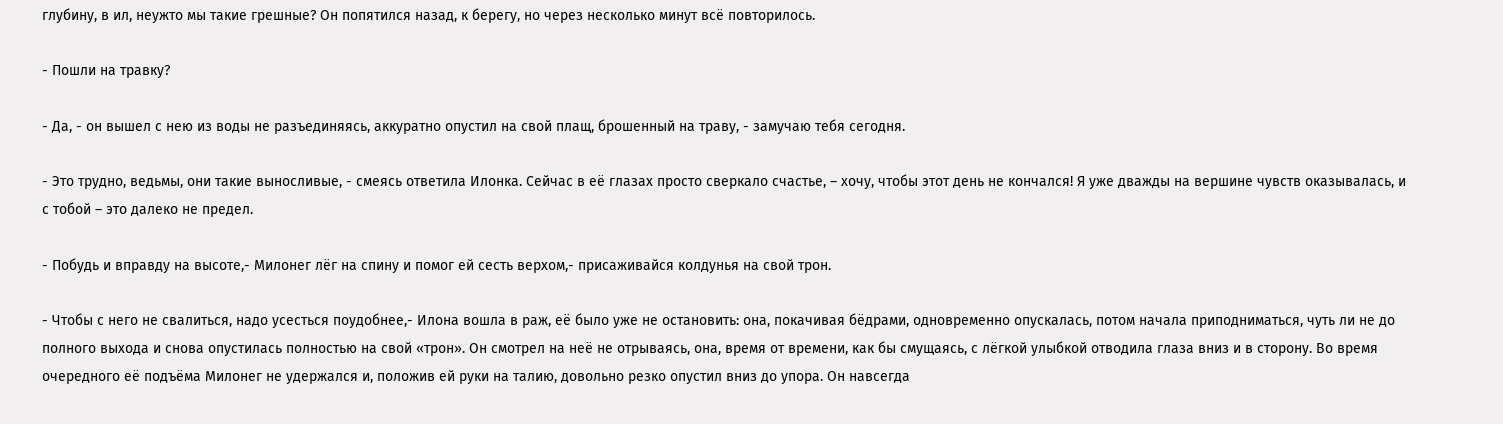глубину, в ил, неужто мы такие грешные? Он попятился назад, к берегу, но через несколько минут всё повторилось.

- Пошли на травку?

- Да, - он вышел с нею из воды не разъединяясь, аккуратно опустил на свой плащ, брошенный на траву, - замучаю тебя сегодня.

- Это трудно, ведьмы, они такие выносливые, - смеясь ответила Илонка. Сейчас в её глазах просто сверкало счастье, – хочу, чтобы этот день не кончался! Я уже дважды на вершине чувств оказывалась, и с тобой – это далеко не предел.

- Побудь и вправду на высоте,- Милонег лёг на спину и помог ей сесть верхом,- присаживайся колдунья на свой трон.

- Чтобы с него не свалиться, надо усесться поудобнее,- Илона вошла в раж, её было уже не остановить: она, покачивая бёдрами, одновременно опускалась, потом начала приподниматься, чуть ли не до полного выхода и снова опустилась полностью на свой «трон». Он смотрел на неё не отрываясь, она, время от времени, как бы смущаясь, с лёгкой улыбкой отводила глаза вниз и в сторону. Во время очередного её подъёма Милонег не удержался и, положив ей руки на талию, довольно резко опустил вниз до упора. Он навсегда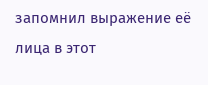запомнил выражение её лица в этот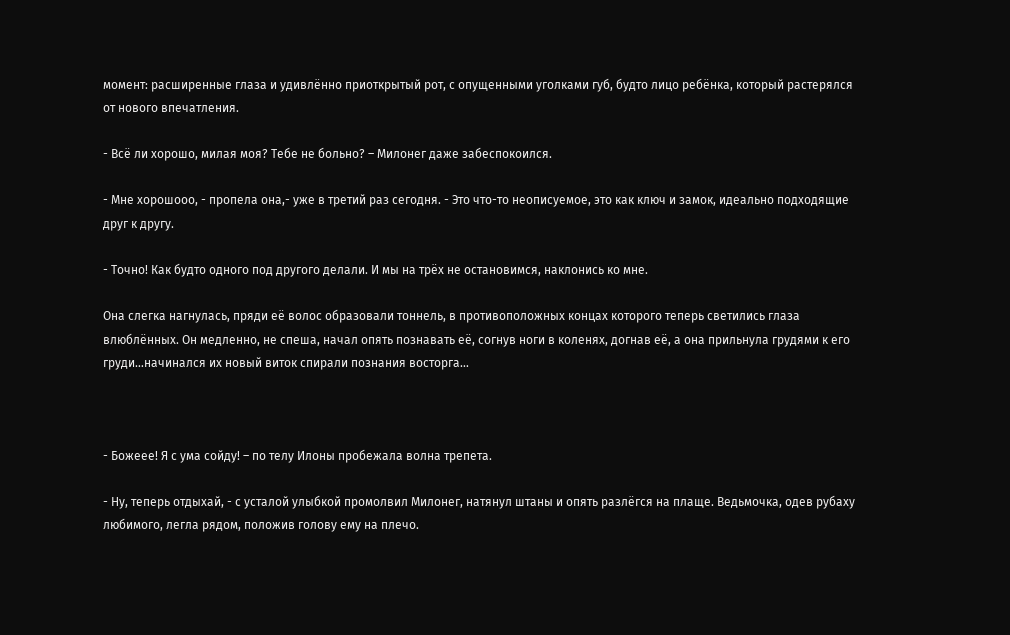момент: расширенные глаза и удивлённо приоткрытый рот, с опущенными уголками губ, будто лицо ребёнка, который растерялся от нового впечатления.

- Всё ли хорошо, милая моя? Тебе не больно? – Милонег даже забеспокоился.

- Мне хорошооо, - пропела она,- уже в третий раз сегодня. - Это что-то неописуемое, это как ключ и замок, идеально подходящие друг к другу.

- Точно! Как будто одного под другого делали. И мы на трёх не остановимся, наклонись ко мне.

Она слегка нагнулась, пряди её волос образовали тоннель, в противоположных концах которого теперь светились глаза влюблённых. Он медленно, не спеша, начал опять познавать её, согнув ноги в коленях, догнав её, а она прильнула грудями к его груди…начинался их новый виток спирали познания восторга…



- Божеее! Я с ума сойду! – по телу Илоны пробежала волна трепета.

- Ну, теперь отдыхай, - с усталой улыбкой промолвил Милонег, натянул штаны и опять разлёгся на плаще. Ведьмочка, одев рубаху любимого, легла рядом, положив голову ему на плечо.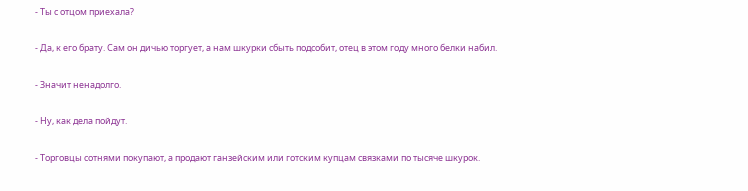- Ты с отцом приехала?

- Да, к его брату. Сам он дичью торгует, а нам шкурки сбыть подсобит, отец в этом году много белки набил.

- Значит ненадолго.

- Ну, как дела пойдут.

- Торговцы сотнями покупают, а продают ганзейским или готским купцам связками по тысяче шкурок.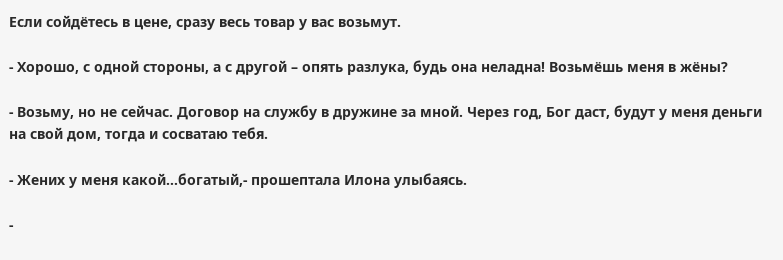Если сойдётесь в цене, сразу весь товар у вас возьмут.

- Хорошо, с одной стороны, а с другой – опять разлука, будь она неладна! Возьмёшь меня в жёны?

- Возьму, но не сейчас. Договор на службу в дружине за мной. Через год, Бог даст, будут у меня деньги на свой дом, тогда и сосватаю тебя.

- Жених у меня какой…богатый,- прошептала Илона улыбаясь.

-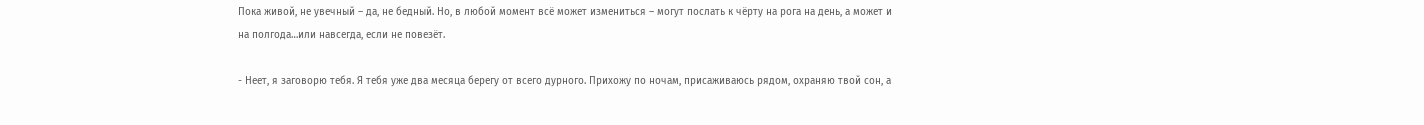Пока живой, не увечный – да, не бедный. Но, в любой момент всё может измениться – могут послать к чёрту на рога на день, а может и на полгода…или навсегда, если не повезёт.

- Неет, я заговорю тебя. Я тебя уже два месяца берегу от всего дурного. Прихожу по ночам, присаживаюсь рядом, охраняю твой сон, а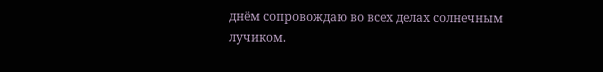днём сопровождаю во всех делах солнечным лучиком.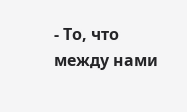- То, что между нами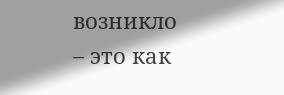возникло – это как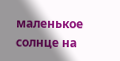маленькое солнце на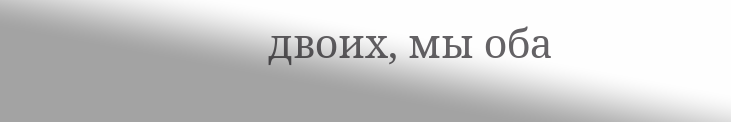двоих, мы оба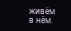живём в нём.